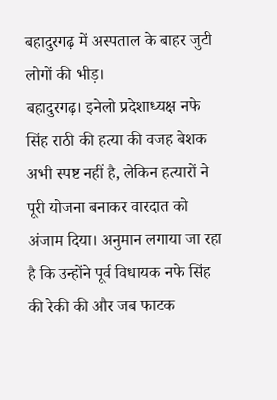बहादुरगढ़ में अस्पताल के बाहर जुटी लोगों की भीड़।
बहादुरगढ़। इनेलो प्रदेशाध्यक्ष नफे सिंह राठी की हत्या की वजह बेशक अभी स्पष्ट नहीं है, लेकिन हत्यारों ने पूरी योजना बनाकर वारदात को अंजाम दिया। अनुमान लगाया जा रहा है कि उन्होंने पूर्व विधायक नफे सिंह की रेकी की और जब फाटक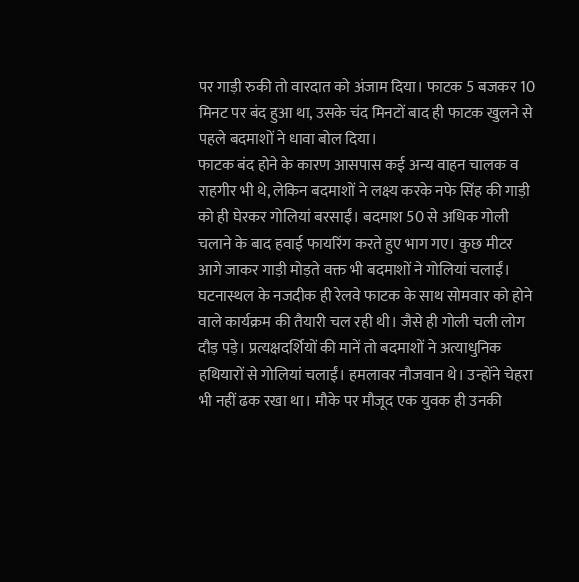पर गाड़ी रुकी तो वारदात को अंजाम दिया। फाटक 5 बजकर 10 मिनट पर बंद हुआ था, उसके चंद मिनटों बाद ही फाटक खुलने से पहले बदमाशों ने धावा बोल दिया।
फाटक बंद होने के कारण आसपास कई अन्य वाहन चालक व राहगीर भी थे, लेकिन बदमाशों ने लक्ष्य करके नफे सिंह की गाड़ी को ही घेरकर गोलियां बरसाईं। बदमाश 50 से अधिक गोली चलाने के बाद हवाई फायरिंग करते हुए भाग गए। कुछ मीटर आगे जाकर गाड़ी मोड़ते वक्त भी बदमाशों ने गोलियां चलाईं। घटनास्थल के नजदीक ही रेलवे फाटक के साथ सोमवार को होने वाले कार्यक्रम की तैयारी चल रही थी। जैसे ही गोली चली लोग दौड़ पड़े। प्रत्यक्षदर्शियों की मानें तो बदमाशों ने अत्याधुनिक हथियारों से गोलियां चलाईं। हमलावर नौजवान थे। उन्होंने चेहरा भी नहीं ढक रखा था। मौके पर मौजूद एक युवक ही उनकी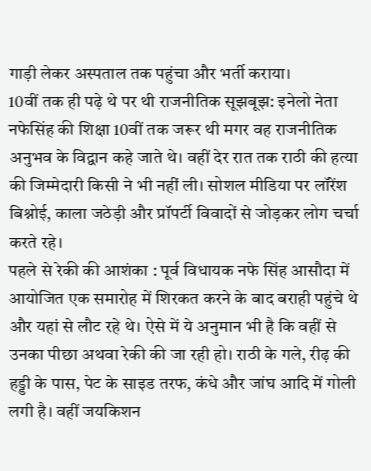गाड़ी लेकर अस्पताल तक पहुंचा और भर्ती कराया।
10वीं तक ही पढ़े थे पर थी राजनीतिक सूझबूझ: इनेलो नेता नफेसिंह की शिक्षा 10वीं तक जरूर थी मगर वह राजनीतिक अनुभव के विद्वान कहे जाते थे। वहीं देर रात तक राठी की हत्या की जिम्मेदारी किसी ने भी नहीं ली। सोशल मीडिया पर लॉरेंश बिश्नोई, काला जठेड़ी और प्रॉपर्टी विवादों से जोड़कर लोग चर्चा करते रहे।
पहले से रेकी की आशंका : पूर्व विधायक नफे सिंह आसौदा में आयोजित एक समारोह में शिरकत करने के बाद बराही पहुंचे थे और यहां से लौट रहे थे। ऐसे में ये अनुमान भी है कि वहीं से उनका पीछा अथवा रेकी की जा रही हो। राठी के गले, रीढ़ की हड्डी के पास, पेट के साइड तरफ, कंधे और जांघ आदि में गोली लगी है। वहीं जयकिशन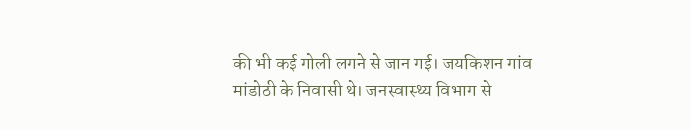की भी कई गोली लगने से जान गई। जयकिशन गांव मांडोठी के निवासी थे। जनस्वास्थ्य विभाग से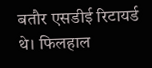बतौर एसडीई रिटायर्ड थे। फिलहाल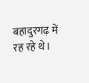बहादुरगढ़ में रह रहे थे।